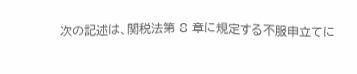次の記述は、関税法第 8 章に規定する不服申立てに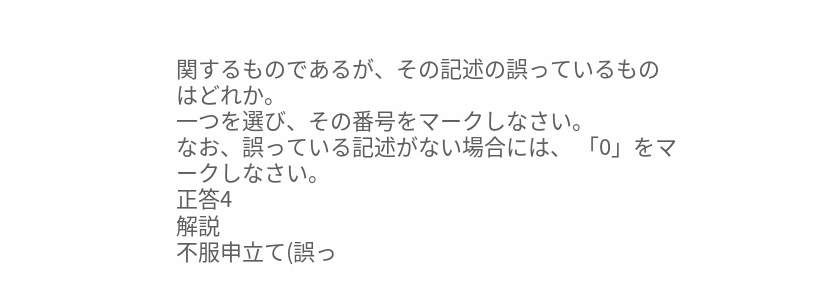関するものであるが、その記述の誤っているものはどれか。
一つを選び、その番号をマークしなさい。
なお、誤っている記述がない場合には、 「0」をマークしなさい。
正答4
解説
不服申立て(誤っ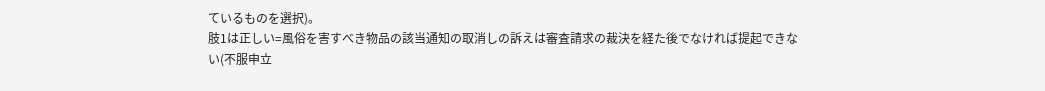ているものを選択)。
肢1は正しい=風俗を害すべき物品の該当通知の取消しの訴えは審査請求の裁決を経た後でなければ提起できない(不服申立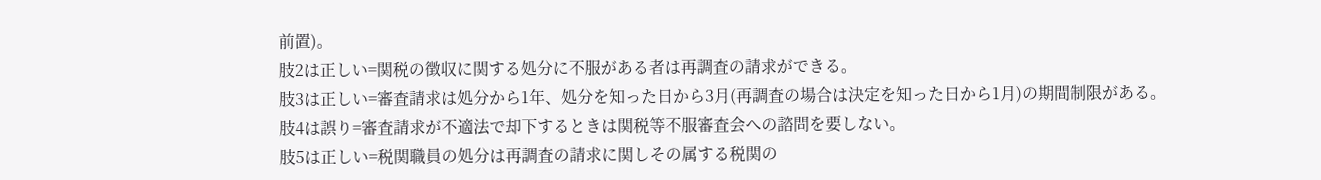前置)。
肢2は正しい=関税の徴収に関する処分に不服がある者は再調査の請求ができる。
肢3は正しい=審査請求は処分から1年、処分を知った日から3月(再調査の場合は決定を知った日から1月)の期間制限がある。
肢4は誤り=審査請求が不適法で却下するときは関税等不服審査会への諮問を要しない。
肢5は正しい=税関職員の処分は再調査の請求に関しその属する税関の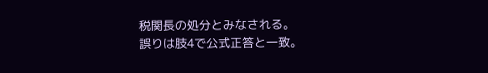税関長の処分とみなされる。
誤りは肢4で公式正答と一致。